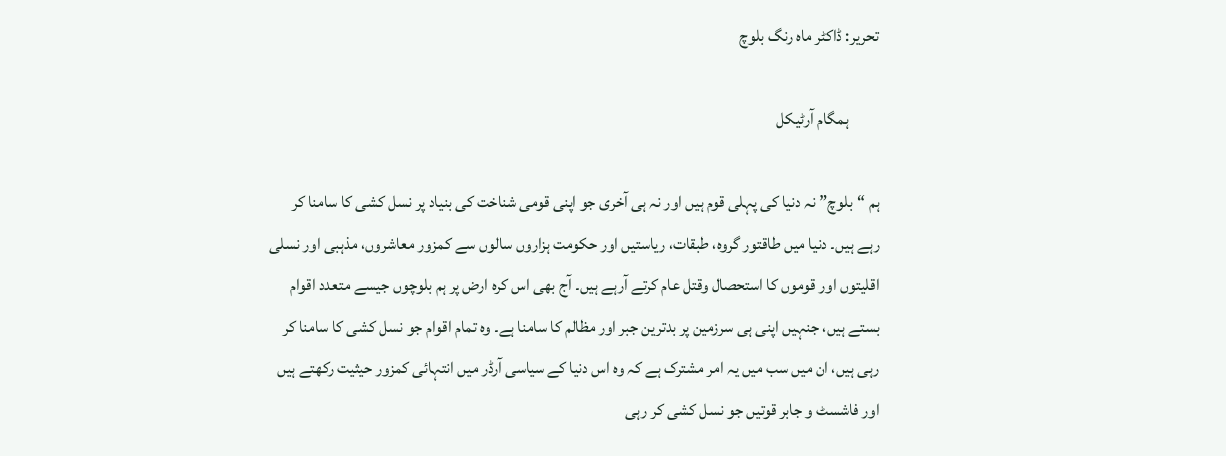تحریر: ڈاکٹر ماہ رنگ بلوچ

         ہمگام آرٹیکل

ہم “بلوچ” نہ دنیا کی پہلی قوم ہیں اور نہ ہی آخری جو اپنی قومی شناخت کی بنیاد پر نسل کشی کا سامنا کر رہے ہیں۔ دنیا میں طاقتور گروہ، طبقات، ریاستیں اور حکومت ہزاروں سالوں سے کمزور معاشروں، مذہبی اور نسلی اقلیتوں اور قوموں کا استحصال وقتل عام کرتے آرہے ہیں۔ آج بھی اس کرہ ارض پر ہم بلوچوں جیسے متعدد اقوام بستے ہیں، جنہیں اپنی ہی سرزمین پر بدترین جبر اور مظالم کا سامنا ہے۔ وہ تمام اقوام جو نسل کشی کا سامنا کر رہی ہیں، ان میں سب میں یہ امر مشترک ہے کہ وہ اس دنیا کے سیاسی آرڈر میں انتہائی کمزور حیثیت رکھتے ہیں اور فاشسٹ و جابر قوتیں جو نسل کشی کر رہی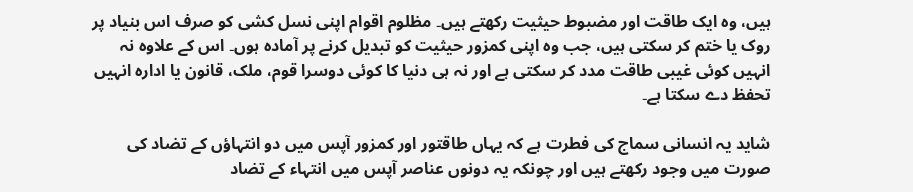ہیں، وہ ایک طاقت اور مضبوط حیثیت رکھتے ہیں۔ مظلوم اقوام اپنی نسل کشی کو صرف اس بنیاد پر روک یا ختم کر سکتی ہیں، جب وہ اپنی کمزور حیثیت کو تبدیل کرنے پر آمادہ ہوں۔ اس کے علاوہ نہ انہیں کوئی غیبی طاقت مدد کر سکتی ہے اور نہ ہی دنیا کا کوئی دوسرا قوم، ملک، قانون یا ادارہ انہیں تحفظ دے سکتا ہے۔

شاید یہ انسانی سماج کی فطرت ہے کہ یہاں طاقتور اور کمزور آپس میں دو انتہاؤں کے تضاد کی صورت میں وجود رکھتے ہیں اور چونکہ یہ دونوں عناصر آپس میں انتہاء کے تضاد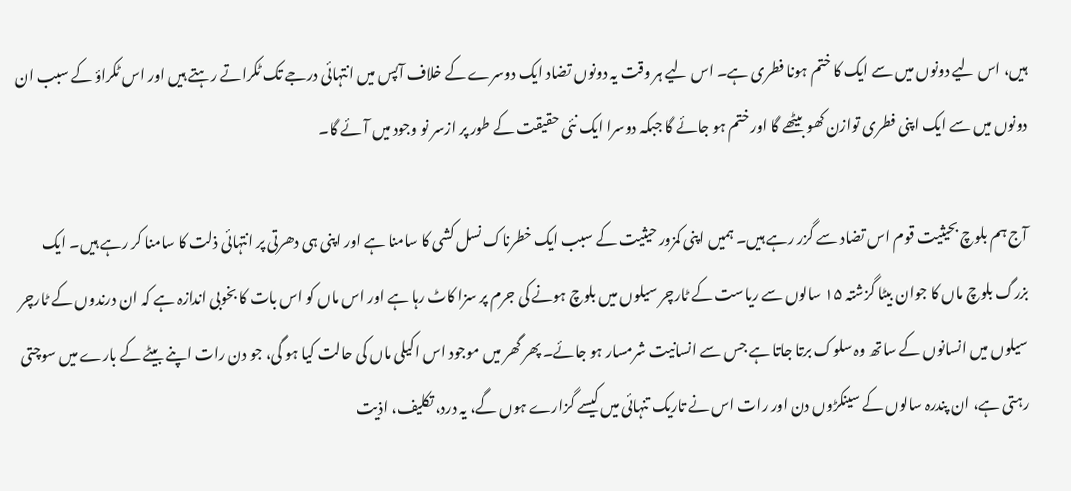ہیں، اس لیے دونوں میں سے ایک کا ختم ہونا فطری ہے۔ اس لیے ہر وقت یہ دونوں تضاد ایک دوسرے کے خلاف آپس میں انتہائی درجے تک ٹکراتے رہتے ہیں اور اس ٹکراؤ کے سبب ان دونوں میں سے ایک اپنی فطری توازن کھو بیٹھے گا اور ختم ہو جائے گا جبکہ دوسرا ایک نئی حقیقت کے طور پر ازسر نو وجود میں آئے گا۔

آج ہم بلوچ بحیثیت قوم اس تضاد سے گزر رہے ہیں۔ ہمیں اپنی کمزور حیثیت کے سبب ایک خطرناک نسل کشی کا سامنا ہے اور اپنی ہی دھرتی پر انتہائی ذلت کا سامنا کر رہے ہیں۔ ایک بزرگ بلوچ ماں کا جوان بیٹا گزشتہ ۱۵ سالوں سے ریاست کے ٹارچر سیلوں میں بلوچ ہونے کی جرم پر سزا کاٹ رہا ہے اور اس ماں کو اس بات کا بخوبی اندازہ ہے کہ ان درندوں کے ٹارچر سیلوں میں انسانوں کے ساتھ وہ سلوک برتا جاتا ہے جس سے انسانیت شرمسار ہو جائے۔ پھر گھر میں موجود اس اکیلی ماں کی حالت کیا ہو گی، جو دن رات اپنے بیٹے کے بارے میں سوچتی رہتی ہے، ان پندرہ سالوں کے سینکڑوں دن اور رات اس نے تاریک تنہائی میں کیسے گزارے ہوں گے، یہ درد، تکلیف، اذیت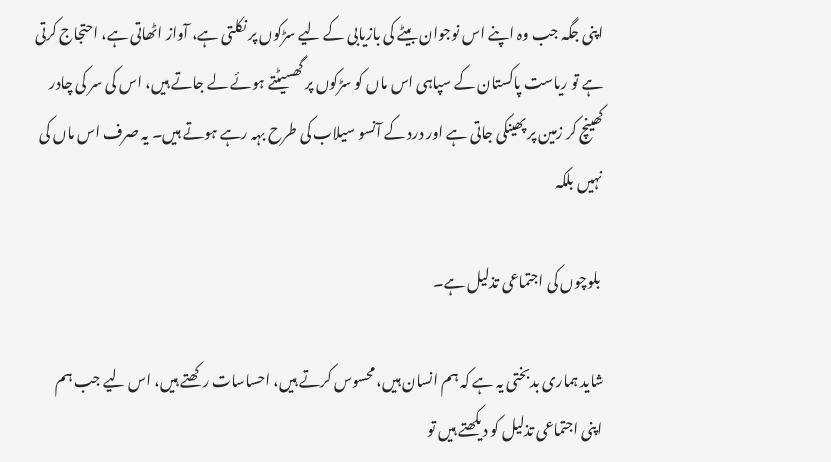اپنی جگہ جب وہ اپنے اس نوجوان بیٹے کی بازیابی کے لیے سڑکوں پر نکلتی ہے، آواز اٹھاتی ہے، احتجاج کرتی ہے تو ریاست پاکستان کے سپاہی اس ماں کو سڑکوں پر گھسیٹتے ہوئے لے جاتے ہیں، اس کی سر کی چادر کھینچ کر زمین پر پھینکی جاتی ہے اور درد کے آنسو سیلاب کی طرح بہہ رہے ہوتے ہیں۔ یہ صرف اس ماں کی نہیں بلکہ

 بلوچوں کی اجتماعی تذلیل ہے۔

شاید ہماری بدبختی یہ ہے کہ ہم انسان ہیں، محسوس کرتے ہیں، احساسات رکھتے ہیں، اس لیے جب ہم اپنی اجتماعی تذلیل کو دیکھتے ہیں تو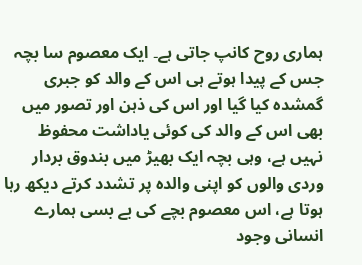ہماری روح کانپ جاتی ہے۔ ایک معصوم سا بچہ جس کے پیدا ہوتے ہی اس کے والد کو جبری گمشدہ کیا گیا اور اس کی ذہن اور تصور میں بھی اس کے والد کی کوئی یاداشت محفوظ نہیں ہے، وہی بچہ ایک بھیڑ میں بندوق بردار وردی والوں کو اپنی والدہ پر تشدد کرتے دیکھ رہا ہوتا ہے، اس معصوم بچے کی بے بسی ہمارے انسانی وجود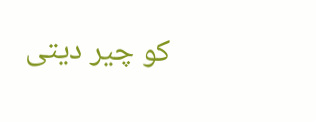کو چیر دیتی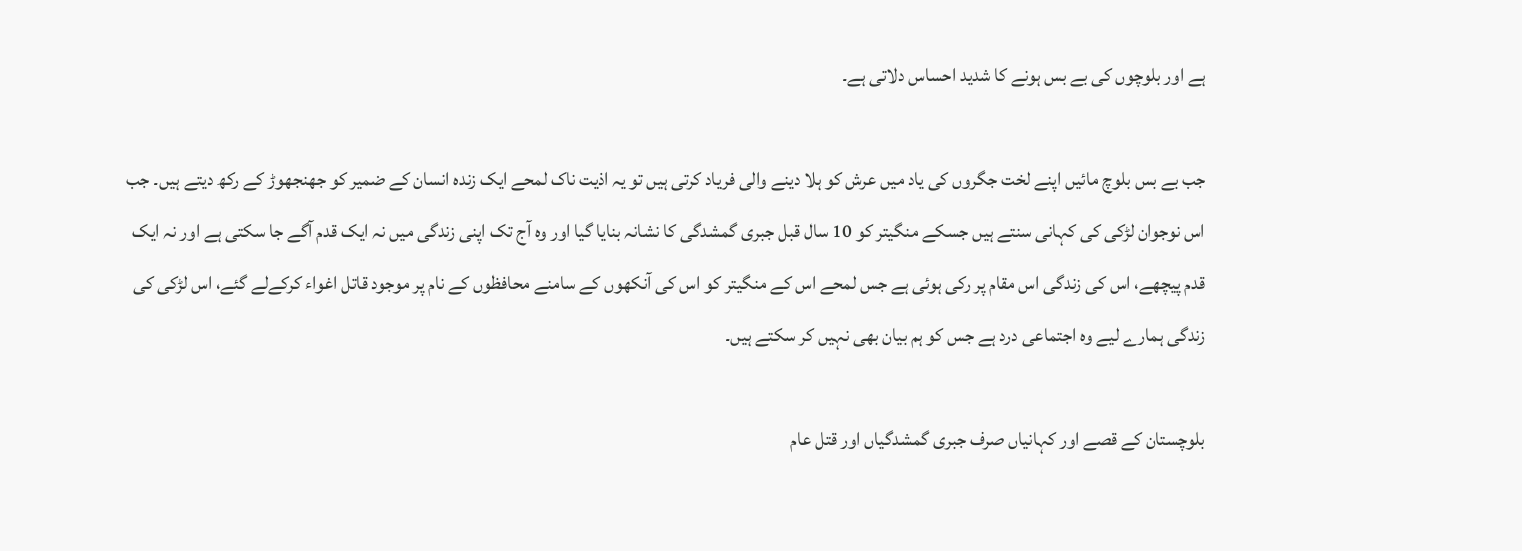ہے اور بلوچوں کی بے بس ہونے کا شدید احساس دلاتی ہے۔

جب بے بس بلوچ مائیں اپنے لخت جگروں کی یاد میں عرش کو ہلا دینے والی فریاد کرتی ہیں تو یہ اذیت ناک لمحے ایک زندہ انسان کے ضمیر کو جھنجھوڑ کے رکھ دیتے ہیں۔ جب اس نوجوان لڑکی کی کہانی سنتے ہیں جسکے منگیتر کو 10 سال قبل جبری گمشدگی کا نشانہ بنایا گیا اور وہ آج تک اپنی زندگی میں نہ ایک قدم آگے جا سکتی ہے اور نہ ایک قدم پیچھے، اس کی زندگی اس مقام پر رکی ہوئی ہے جس لمحے اس کے منگیتر کو اس کی آنکھوں کے سامنے محافظوں کے نام پر موجود قاتل اغواء کرکےلے گئے، اس لڑکی کی زندگی ہمارے لیے وہ اجتماعی درد ہے جس کو ہم بیان بھی نہیں کر سکتے ہیں۔

بلوچستان کے قصے اور کہانیاں صرف جبری گمشدگیاں اور قتل عام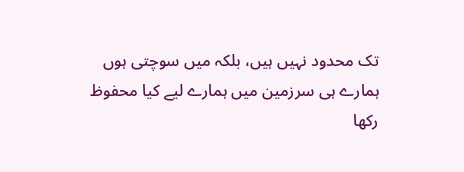تک محدود نہیں ہیں، بلکہ میں سوچتی ہوں ہمارے ہی سرزمین میں ہمارے لیے کیا محفوظ رکھا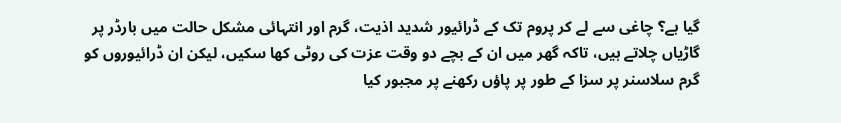گیا ہے؟ چاغی سے لے کر پروم تک کے ڈرائیور شدید اذیت، گرم اور انتہائی مشکل حالت میں بارڈر پر گاڑیاں چلاتے ہیں، تاکہ گھر میں ان کے بچے دو وقت عزت کی روٹی کھا سکیں، لیکن ان ڈرائیوروں کو گرم سلاسنر پر سزا کے طور پر پاؤں رکھنے پر مجبور کیا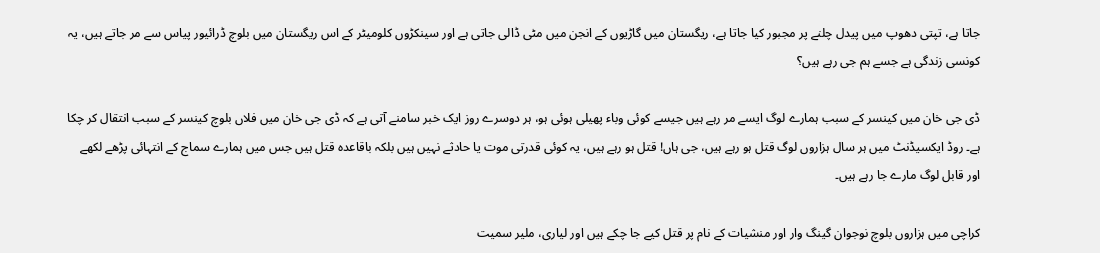جاتا ہے، تپتی دھوپ میں پیدل چلنے پر مجبور کیا جاتا ہے، ریگستان میں گاڑیوں کے انجن میں مٹی ڈالی جاتی ہے اور سینکڑوں کلومیٹر کے اس ریگستان میں بلوچ ڈرائیور پیاس سے مر جاتے ہیں، یہ کونسی زندگی ہے جسے ہم جی رہے ہیں؟

ڈی جی خان میں کینسر کے سبب ہمارے لوگ ایسے مر رہے ہیں جیسے کوئی وباء پھیلی ہوئی ہو، ہر دوسرے روز ایک خبر سامنے آتی ہے کہ ڈی جی خان میں فلاں بلوچ کینسر کے سبب انتقال کر چکا ہے۔ روڈ ایکسیڈنٹ میں ہر سال ہزاروں لوگ قتل ہو رہے ہیں، جی ہاں! قتل ہو رہے ہیں، یہ کوئی قدرتی موت یا حادثے نہیں ہیں بلکہ باقاعدہ قتل ہیں جس میں ہمارے سماج کے انتہائی پڑھے لکھے اور قابل لوگ مارے جا رہے ہیں۔

کراچی میں ہزاروں بلوچ نوجوان گینگ وار اور منشیات کے نام پر قتل کیے جا چکے ہیں اور لیاری، ملیر سمیت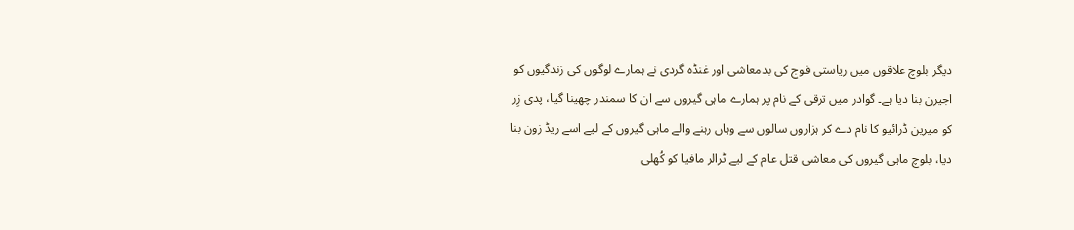دیگر بلوچ علاقوں میں ریاستی فوج کی بدمعاشی اور غنڈہ گردی نے ہمارے لوگوں کی زندگیوں کو اجیرن بنا دیا ہے۔ گوادر میں ترقی کے نام پر ہمارے ماہی گیروں سے ان کا سمندر چھینا گیا، پدی زِر کو میرین ڈرائیو کا نام دے کر ہزاروں سالوں سے وہاں رہنے والے ماہی گیروں کے لیے اسے ریڈ زون بنا دیا، بلوچ ماہی گیروں کی معاشی قتل عام کے لیے ٹرالر مافیا کو کُھلی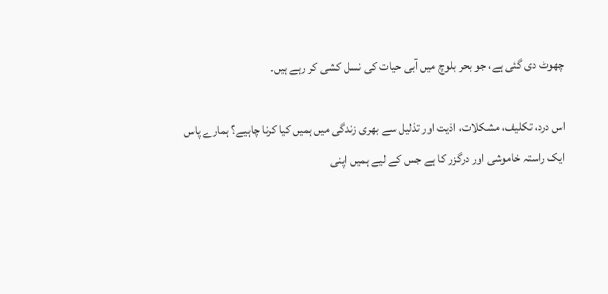چھوٹ دی گئی ہے، جو بحر بلوچ میں آبی حیات کی نسل کشی کر رہے ہیں۔

اس درد، تکلیف، مشکلات، اذیت اور تذلیل سے بھری زندگی میں ہمیں کیا کرنا چاہیے؟ ہمارے پاس ایک راستہ خاموشی اور درگزر کا ہے جس کے لیے ہمیں اپنی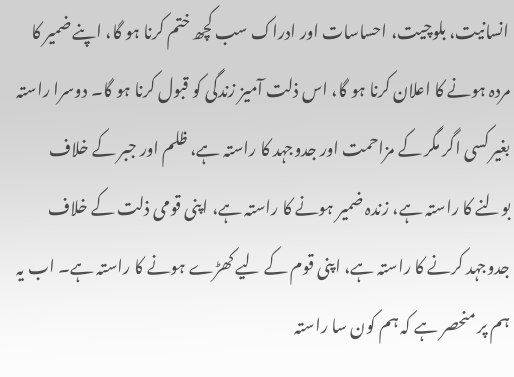انسانیت، بلوچیت، احساسات اور ادراک سب کچھ ختم کرنا ہو گا، اپنے ضمیر کا مردہ ہونے کا اعلان کرنا ہو گا، اس ذلت آمیز زندگی کو قبول کرنا ہو گا۔ دوسرا راستہ بغیر کسی اگر مگر کے مزاحمت اور جدوجہد کا راستہ ہے، ظلم اور جبر کے خلاف بولنے کا راستہ ہے، زندہ ضمیر ہونے کا راستہ ہے، اپنی قومی ذلت کے خلاف جدوجہد کرنے کا راستہ ہے، اپنی قوم کے لیے کھڑے ہونے کا راستہ ہے۔ اب یہ ہم پر منحصر ہے کہ ہم کون سا راستہ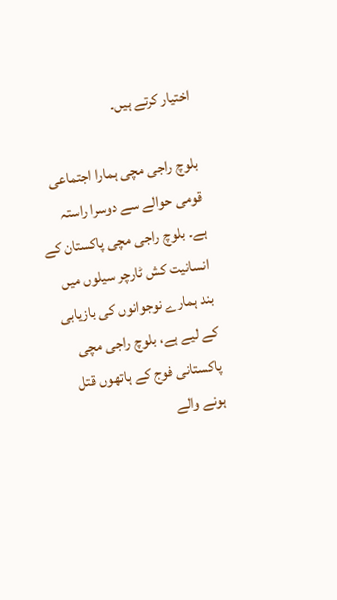اختیار کرتے ہیں۔

بلوچ راجی مچی ہمارا اجتماعی قومی حوالے سے دوسرا راستہ ہے۔ بلوچ راجی مچی پاکستان کے انسانیت کش ٹارچر سیلوں میں بند ہمارے نوجوانوں کی بازیابی کے لیے ہے، بلوچ راجی مچی پاکستانی فوج کے ہاتھوں قتل ہونے والے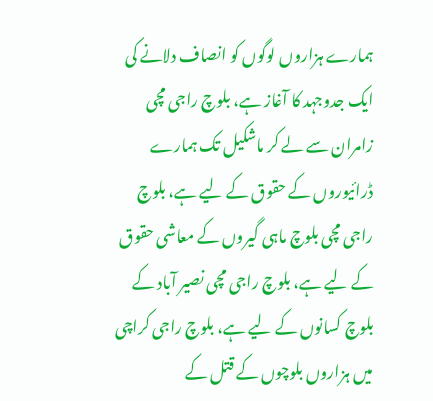ہمارے ہزاروں لوگوں کو انصاف دلانے کی ایک جدوجہد کا آغاز ہے، بلوچ راجی مچی زامران سے لے کر ماشکیل تک ہمارے ڈرائیوروں کے حقوق کے لیے ہے، بلوچ راجی مچی بلوچ ماہی گیروں کے معاشی حقوق کے لیے ہے، بلوچ راجی مچی نصیر آباد کے بلوچ کسانوں کے لیے ہے، بلوچ راجی کراچی میں ہزاروں بلوچوں کے قتل کے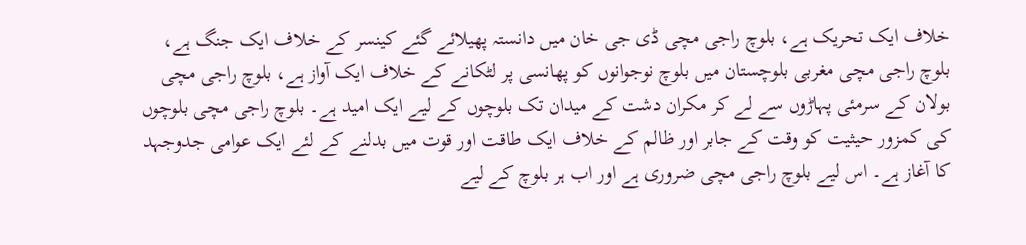خلاف ایک تحریک ہے، بلوچ راجی مچی ڈی جی خان میں دانستہ پھیلائے گئے کینسر کے خلاف ایک جنگ ہے، بلوچ راجی مچی مغربی بلوچستان میں بلوچ نوجوانوں کو پھانسی پر لٹکانے کے خلاف ایک آواز ہے، بلوچ راجی مچی بولان کے سرمئی پہاڑوں سے لے کر مکران دشت کے میدان تک بلوچوں کے لیے ایک امید ہے۔ بلوچ راجی مچی بلوچوں کی کمزور حیثیت کو وقت کے جابر اور ظالم کے خلاف ایک طاقت اور قوت میں بدلنے کے لئے ایک عوامی جدوجہد کا آغاز ہے۔ اس لیے بلوچ راجی مچی ضروری ہے اور اب ہر بلوچ کے لیے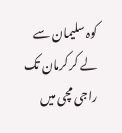کوہ سلیمان سے لے کر کرمان تک راجی مچی میں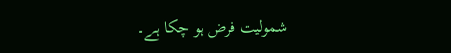شمولیت فرض ہو چکا ہے۔